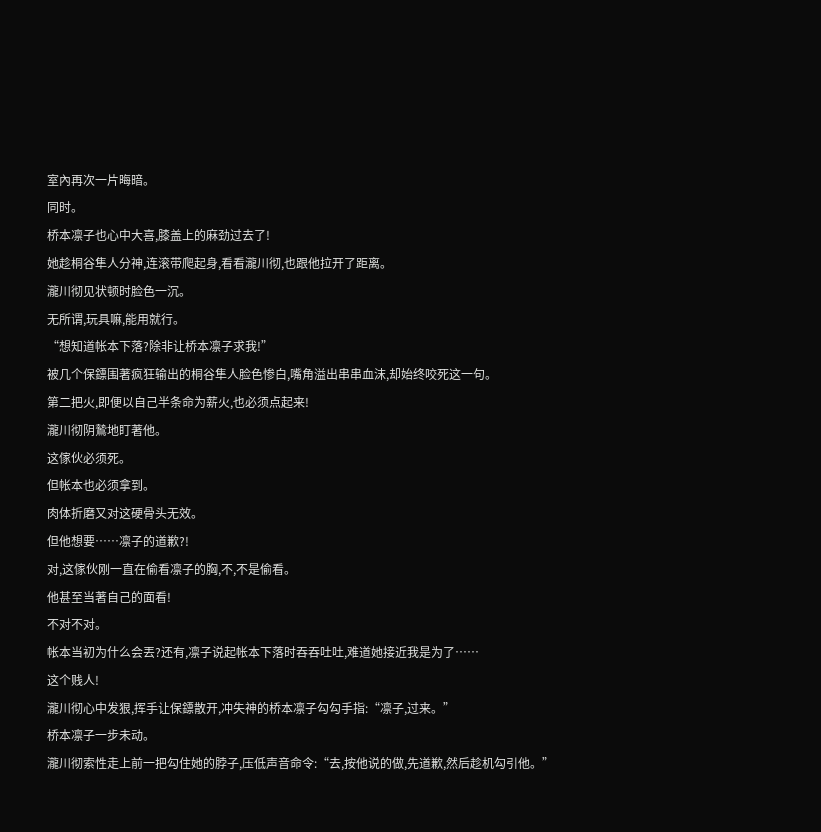室內再次一片晦暗。
同时。
桥本凛子也心中大喜,膝盖上的麻劲过去了!
她趁桐谷隼人分神,连滚带爬起身,看看瀧川彻,也跟他拉开了距离。
瀧川彻见状顿时脸色一沉。
无所谓,玩具嘛,能用就行。
“想知道帐本下落?除非让桥本凛子求我!”
被几个保鏢围著疯狂输出的桐谷隼人脸色惨白,嘴角溢出串串血沫,却始终咬死这一句。
第二把火,即便以自己半条命为薪火,也必须点起来!
瀧川彻阴鷙地盯著他。
这傢伙必须死。
但帐本也必须拿到。
肉体折磨又对这硬骨头无效。
但他想要……凛子的道歉?!
对,这傢伙刚一直在偷看凛子的胸,不,不是偷看。
他甚至当著自己的面看!
不对不对。
帐本当初为什么会丟?还有,凛子说起帐本下落时吞吞吐吐,难道她接近我是为了……
这个贱人!
瀧川彻心中发狠,挥手让保鏢散开,冲失神的桥本凛子勾勾手指:“凛子,过来。”
桥本凛子一步未动。
瀧川彻索性走上前一把勾住她的脖子,压低声音命令:“去,按他说的做,先道歉,然后趁机勾引他。”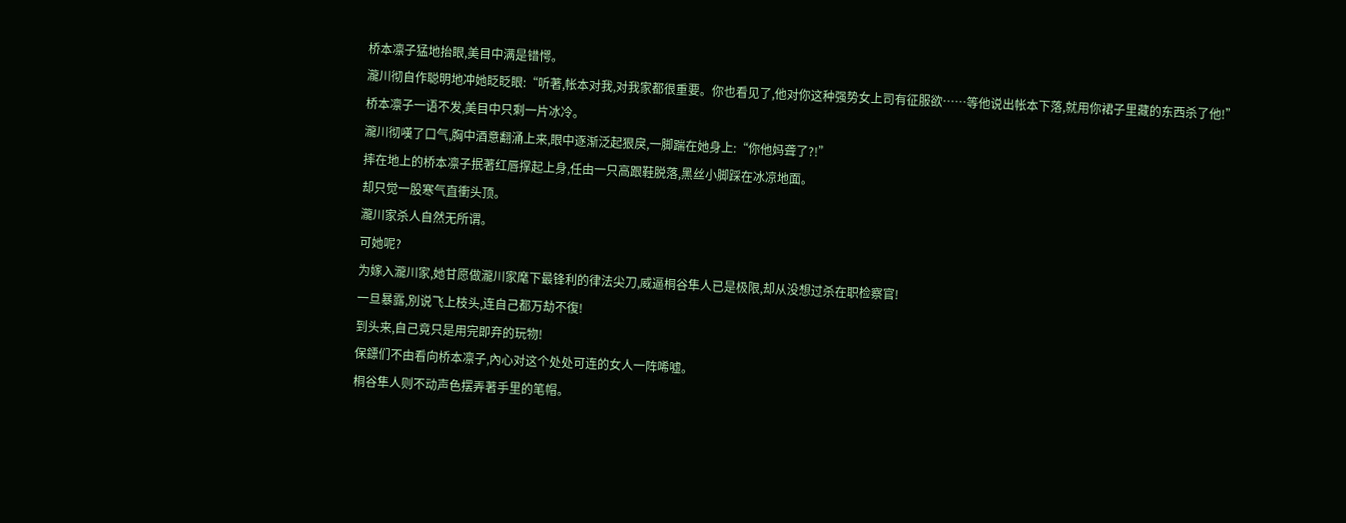桥本凛子猛地抬眼,美目中满是错愕。
瀧川彻自作聪明地冲她眨眨眼:“听著,帐本对我,对我家都很重要。你也看见了,他对你这种强势女上司有征服欲……等他说出帐本下落,就用你裙子里藏的东西杀了他!”
桥本凛子一语不发,美目中只剩一片冰冷。
瀧川彻嘆了口气,胸中酒意翻涌上来,眼中逐渐泛起狠戾,一脚踹在她身上:“你他妈聋了?!”
摔在地上的桥本凛子抿著红唇撑起上身,任由一只高跟鞋脱落,黑丝小脚踩在冰凉地面。
却只觉一股寒气直衝头顶。
瀧川家杀人自然无所谓。
可她呢?
为嫁入瀧川家,她甘愿做瀧川家麾下最锋利的律法尖刀,威逼桐谷隼人已是极限,却从没想过杀在职检察官!
一旦暴露,別说飞上枝头,连自己都万劫不復!
到头来,自己竟只是用完即弃的玩物!
保鏢们不由看向桥本凛子,內心对这个处处可连的女人一阵唏嘘。
桐谷隼人则不动声色摆弄著手里的笔帽。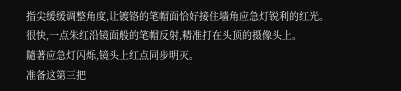指尖缓缓调整角度,让镀铬的笔帽面恰好接住墙角应急灯锐利的红光。
很快,一点朱红沿镜面般的笔帽反射,精准打在头顶的摄像头上。
隨著应急灯闪烁,镜头上红点同步明灭。
准备这第三把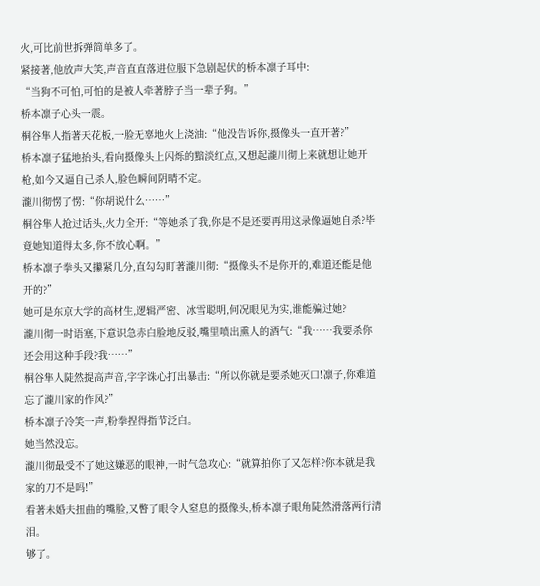火,可比前世拆弹简单多了。
紧接著,他放声大笑,声音直直落进位服下急剧起伏的桥本凛子耳中:
“当狗不可怕,可怕的是被人牵著脖子当一辈子狗。”
桥本凛子心头一震。
桐谷隼人指著天花板,一脸无辜地火上浇油:“他没告诉你,摄像头一直开著?”
桥本凛子猛地抬头,看向摄像头上闪烁的黯淡红点,又想起瀧川彻上来就想让她开枪,如今又逼自己杀人,脸色瞬间阴晴不定。
瀧川彻愣了愣:“你胡说什么……”
桐谷隼人抢过话头,火力全开:“等她杀了我,你是不是还要再用这录像逼她自杀?毕竟她知道得太多,你不放心啊。”
桥本凛子拳头又攥紧几分,直勾勾盯著瀧川彻:“摄像头不是你开的,难道还能是他开的?”
她可是东京大学的高材生,逻辑严密、冰雪聪明,何况眼见为实,谁能骗过她?
瀧川彻一时语塞,下意识急赤白脸地反驳,嘴里喷出熏人的酒气:“我……我要杀你还会用这种手段?我……”
桐谷隼人陡然提高声音,字字诛心打出暴击:“所以你就是要杀她灭口!凛子,你难道忘了瀧川家的作风?”
桥本凛子冷笑一声,粉拳捏得指节泛白。
她当然没忘。
瀧川彻最受不了她这嫌恶的眼神,一时气急攻心:“就算拍你了又怎样?你本就是我家的刀不是吗!”
看著未婚夫扭曲的嘴脸,又瞥了眼令人窒息的摄像头,桥本凛子眼角陡然滑落两行清泪。
够了。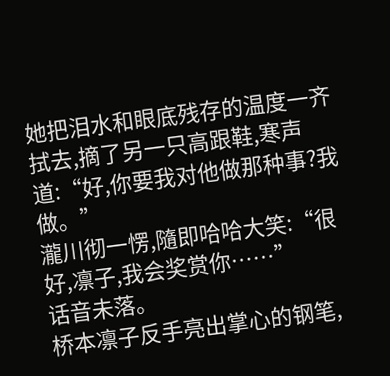她把泪水和眼底残存的温度一齐拭去,摘了另一只高跟鞋,寒声道:“好,你要我对他做那种事?我做。”
瀧川彻一愣,隨即哈哈大笑:“很好,凛子,我会奖赏你……”
话音未落。
桥本凛子反手亮出掌心的钢笔,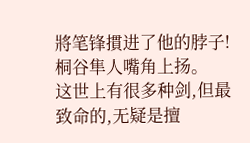將笔锋摜进了他的脖子!
桐谷隼人嘴角上扬。
这世上有很多种剑,但最致命的,无疑是擅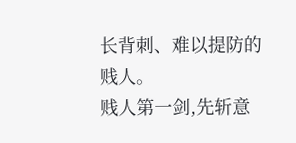长背刺、难以提防的贱人。
贱人第一剑,先斩意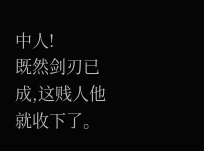中人!
既然剑刃已成,这贱人他就收下了。